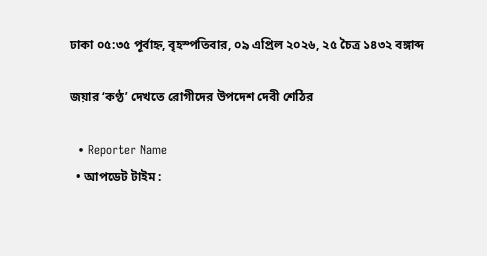ঢাকা ০৫:৩৫ পূর্বাহ্ন, বৃহস্পতিবার, ০৯ এপ্রিল ২০২৬, ২৫ চৈত্র ১৪৩২ বঙ্গাব্দ

জয়ার ‘কণ্ঠ’ দেখতে রোগীদের উপদেশ দেবী শেঠির

  • Reporter Name
  • আপডেট টাইম :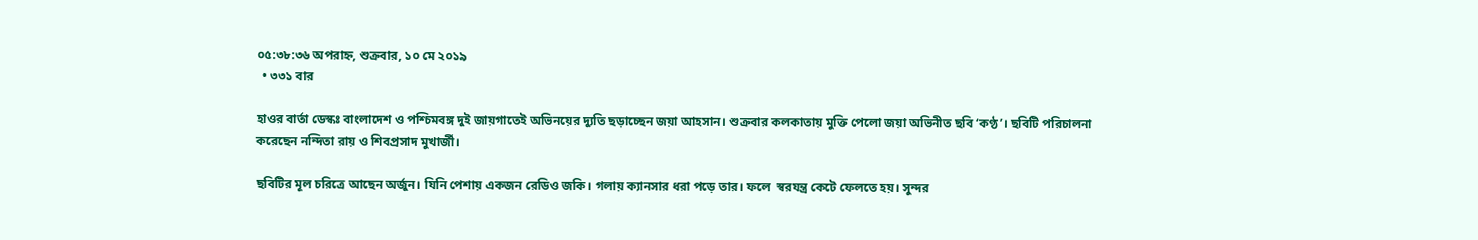০৫:৩৮:৩৬ অপরাহ্ন, শুক্রবার, ১০ মে ২০১৯
  • ৩৩১ বার

হাওর বার্তা ডেস্কঃ বাংলাদেশ ও পশ্চিমবঙ্গ দুই জায়গাতেই অভিনয়ের দ্যুতি ছড়াচ্ছেন জয়া আহসান। শুক্রবার কলকাতায় মুক্তি পেলো জয়া অভিনীত ছবি ‘কণ্ঠ’। ছবিটি পরিচালনা করেছেন নন্দিতা রায় ও শিবপ্রসাদ মুখার্জী।

ছবিটির মূল চরিত্রে আছেন অর্জুন। যিনি পেশায় একজন রেডিও জকি। গলায় ক্যানসার ধরা পড়ে তার। ফলে  স্বরযন্ত্র কেটে ফেলতে হয়। সুন্দর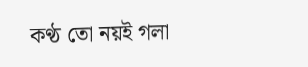কণ্ঠ তো নয়ই গলা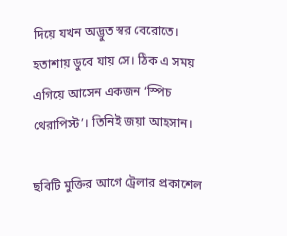দিয়ে যখন অদ্ভুত স্বর বেরোতে। হতাশায় ডুবে যায় সে। ঠিক এ সময় এগিয়ে আসেন একজন ‘স্পিচ থেরাপিস্ট’। তিনিই জয়া আহসান।

ছবিটি মুক্তির আগে ট্রেলার প্রকাশেল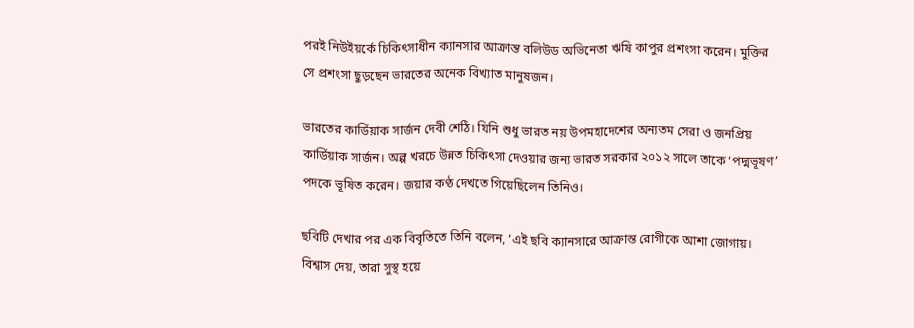পরই নিউইয়র্কে চিকিৎসাধীন ক্যানসার আক্রান্ত বলিউড অভিনেতা ঋষি কাপুর প্রশংসা করেন। মুক্তির সে প্রশংসা ছুড়ছেন ভারতের অনেক বিখ্যাত মানুষজন।

ভারতের কার্ডিয়াক সার্জন দেবী শেঠি। যিনি শুধু ভারত নয় উপমহাদেশের অন্যতম সেরা ও জনপ্রিয় কার্ডিয়াক সার্জন। অল্প খরচে উন্নত চিকিৎসা দেওয়ার জন্য ভারত সরকার ২০১২ সালে তাকে ‘পদ্মভূষণ’ পদকে ভূষিত করেন। জয়ার কণ্ঠ দেখতে গিয়েছিলেন তিনিও।

ছবিটি দেখার পর এক বিবৃতিতে তিনি বলেন, ‘এই ছবি ক্যানসারে আক্রান্ত রোগীকে আশা জোগায়। বিশ্বাস দেয়, তারা সুস্থ হয়ে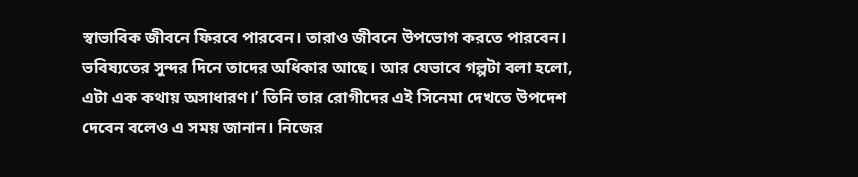স্বাভাবিক জীবনে ফিরবে পারবেন। তারাও জীবনে উপভোগ করতে পারবেন। ভবিষ্যতের সুন্দর দিনে তাদের অধিকার আছে। আর যেভাবে গল্পটা বলা হলো, এটা এক কথায় অসাধারণ।’ তিনি তার রোগীদের এই সিনেমা দেখতে উপদেশ দেবেন বলেও এ সময় জানান। নিজের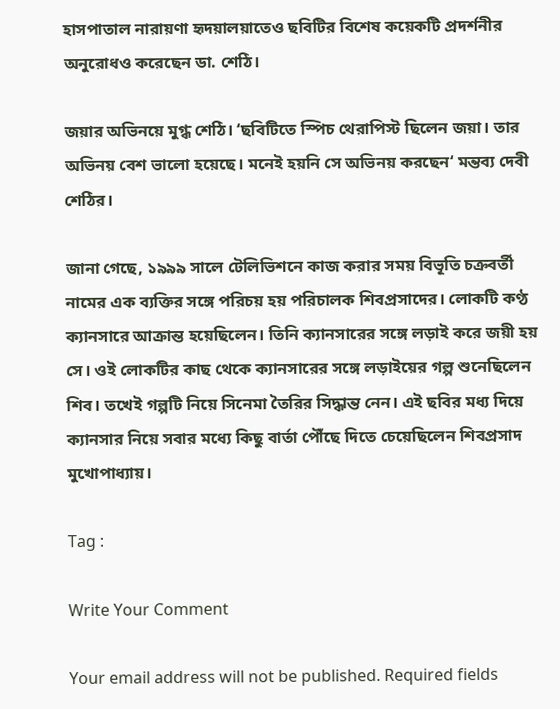হাসপাতাল নারায়ণা হৃদয়ালয়াতেও ছবিটির বিশেষ কয়েকটি প্রদর্শনীর অনুরোধও করেছেন ডা. শেঠি।

জয়ার অভিনয়ে মুগ্ধ শেঠি। ‘ছবিটিতে স্পিচ থেরাপিস্ট ছিলেন জয়া। তার অভিনয় বেশ ভালো হয়েছে। মনেই হয়নি সে অভিনয় করছেন‘ মন্তব্য দেবী শেঠির।

জানা গেছে, ১৯৯৯ সালে টেলিভিশনে কাজ করার সময় বিভূতি চক্রবর্তী নামের এক ব্যক্তির সঙ্গে পরিচয় হয় পরিচালক শিবপ্রসাদের। লোকটি কণ্ঠ ক্যানসারে আক্রান্ত হয়েছিলেন। তিনি ক্যানসারের সঙ্গে লড়াই করে জয়ী হয় সে। ওই লোকটির কাছ থেকে ক্যানসারের সঙ্গে লড়াইয়ের গল্প শুনেছিলেন শিব। তখেই গল্পটি নিয়ে সিনেমা তৈরির সিদ্ধান্ত নেন। এই ছবির মধ্য দিয়ে ক্যানসার নিয়ে সবার মধ্যে কিছু বার্তা পৌঁছে দিতে চেয়েছিলেন শিবপ্রসাদ মুখোপাধ্যায়।

Tag :

Write Your Comment

Your email address will not be published. Required fields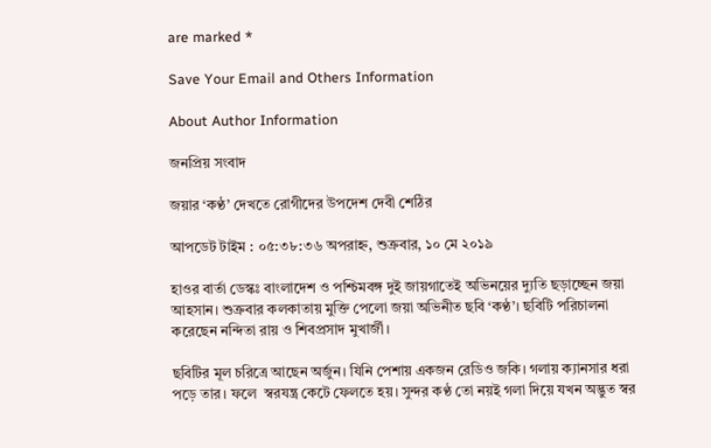are marked *

Save Your Email and Others Information

About Author Information

জনপ্রিয় সংবাদ

জয়ার ‘কণ্ঠ’ দেখতে রোগীদের উপদেশ দেবী শেঠির

আপডেট টাইম : ০৫:৩৮:৩৬ অপরাহ্ন, শুক্রবার, ১০ মে ২০১৯

হাওর বার্তা ডেস্কঃ বাংলাদেশ ও পশ্চিমবঙ্গ দুই জায়গাতেই অভিনয়ের দ্যুতি ছড়াচ্ছেন জয়া আহসান। শুক্রবার কলকাতায় মুক্তি পেলো জয়া অভিনীত ছবি ‘কণ্ঠ’। ছবিটি পরিচালনা করেছেন নন্দিতা রায় ও শিবপ্রসাদ মুখার্জী।

ছবিটির মূল চরিত্রে আছেন অর্জুন। যিনি পেশায় একজন রেডিও জকি। গলায় ক্যানসার ধরা পড়ে তার। ফলে  স্বরযন্ত্র কেটে ফেলতে হয়। সুন্দর কণ্ঠ তো নয়ই গলা দিয়ে যখন অদ্ভুত স্বর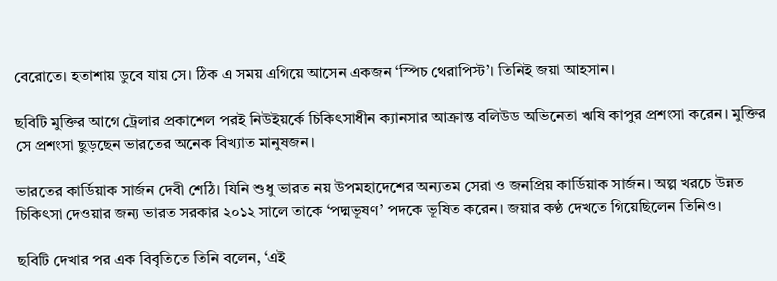বেরোতে। হতাশায় ডুবে যায় সে। ঠিক এ সময় এগিয়ে আসেন একজন ‘স্পিচ থেরাপিস্ট’। তিনিই জয়া আহসান।

ছবিটি মুক্তির আগে ট্রেলার প্রকাশেল পরই নিউইয়র্কে চিকিৎসাধীন ক্যানসার আক্রান্ত বলিউড অভিনেতা ঋষি কাপুর প্রশংসা করেন। মুক্তির সে প্রশংসা ছুড়ছেন ভারতের অনেক বিখ্যাত মানুষজন।

ভারতের কার্ডিয়াক সার্জন দেবী শেঠি। যিনি শুধু ভারত নয় উপমহাদেশের অন্যতম সেরা ও জনপ্রিয় কার্ডিয়াক সার্জন। অল্প খরচে উন্নত চিকিৎসা দেওয়ার জন্য ভারত সরকার ২০১২ সালে তাকে ‘পদ্মভূষণ’ পদকে ভূষিত করেন। জয়ার কণ্ঠ দেখতে গিয়েছিলেন তিনিও।

ছবিটি দেখার পর এক বিবৃতিতে তিনি বলেন, ‘এই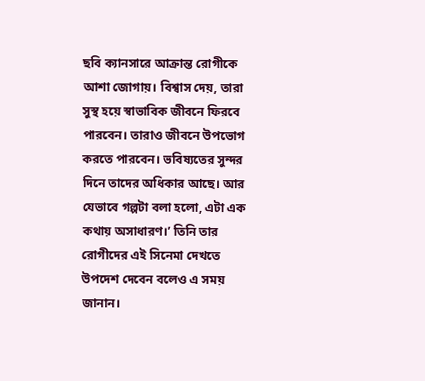ছবি ক্যানসারে আক্রান্ত রোগীকে আশা জোগায়। বিশ্বাস দেয়, তারা সুস্থ হয়ে স্বাভাবিক জীবনে ফিরবে পারবেন। তারাও জীবনে উপভোগ করতে পারবেন। ভবিষ্যতের সুন্দর দিনে তাদের অধিকার আছে। আর যেভাবে গল্পটা বলা হলো, এটা এক কথায় অসাধারণ।’ তিনি তার রোগীদের এই সিনেমা দেখতে উপদেশ দেবেন বলেও এ সময় জানান।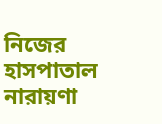নিজের হাসপাতাল নারায়ণা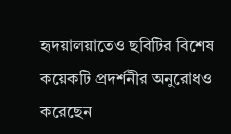হৃদয়ালয়াতেও ছবিটির বিশেষ কয়েকটি প্রদর্শনীর অনুরোধও করেছেন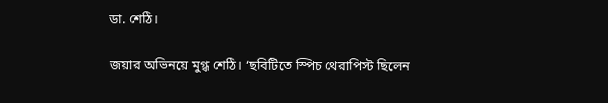ডা. শেঠি।

জয়ার অভিনয়ে মুগ্ধ শেঠি। ‘ছবিটিতে স্পিচ থেরাপিস্ট ছিলেন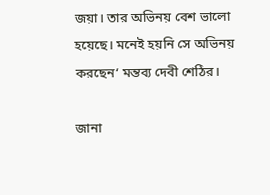জয়া। তার অভিনয় বেশ ভালো হয়েছে। মনেই হয়নি সে অভিনয় করছেন‘ মন্তব্য দেবী শেঠির।

জানা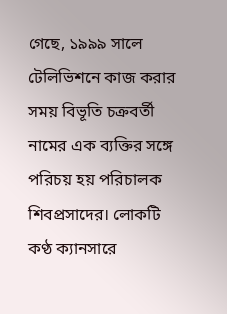গেছে, ১৯৯৯ সালে টেলিভিশনে কাজ করার সময় বিভূতি চক্রবর্তী নামের এক ব্যক্তির সঙ্গে পরিচয় হয় পরিচালক শিবপ্রসাদের। লোকটি কণ্ঠ ক্যানসারে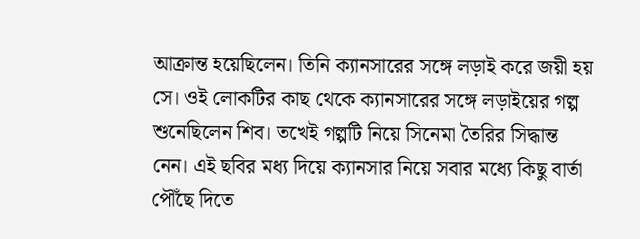আক্রান্ত হয়েছিলেন। তিনি ক্যানসারের সঙ্গে লড়াই করে জয়ী হয় সে। ওই লোকটির কাছ থেকে ক্যানসারের সঙ্গে লড়াইয়ের গল্প শুনেছিলেন শিব। তখেই গল্পটি নিয়ে সিনেমা তৈরির সিদ্ধান্ত নেন। এই ছবির মধ্য দিয়ে ক্যানসার নিয়ে সবার মধ্যে কিছু বার্তা পৌঁছে দিতে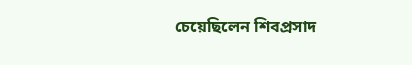চেয়েছিলেন শিবপ্রসাদ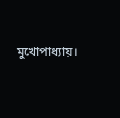মুখোপাধ্যায়।